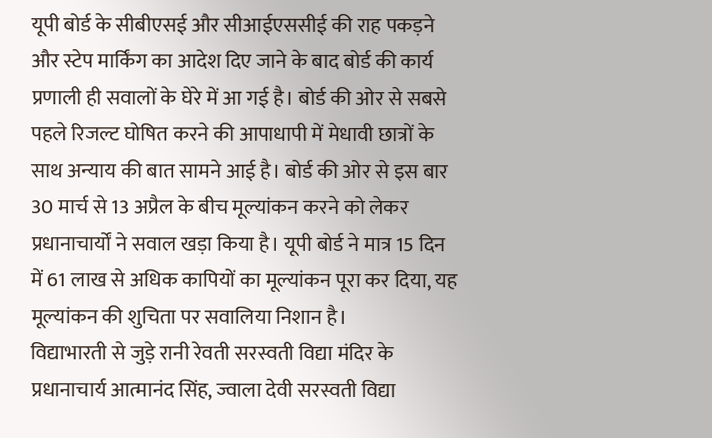यूपी बोर्ड के सीबीएसई और सीआईएससीई की राह पकड़ने और स्टेप मार्किंग का आदेश दिए जाने के बाद बोर्ड की कार्य प्रणाली ही सवालों के घेरे में आ गई है। बोर्ड की ओर से सबसे पहले रिजल्ट घोषित करने की आपाधापी में मेधावी छात्रों के साथ अन्याय की बात सामने आई है। बोर्ड की ओर से इस बार 30 मार्च से 13 अप्रैल के बीच मूल्यांकन करने को लेकर प्रधानाचार्यों ने सवाल खड़ा किया है। यूपी बोर्ड ने मात्र 15 दिन में 61 लाख से अधिक कापियों का मूल्यांकन पूरा कर दिया, यह मूल्यांकन की शुचिता पर सवालिया निशान है।
विद्याभारती से जुड़े रानी रेवती सरस्वती विद्या मंदिर के प्रधानाचार्य आत्मानंद सिंह, ज्वाला देवी सरस्वती विद्या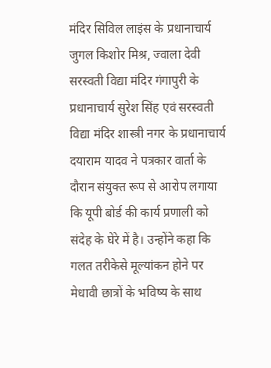मंदिर सिविल लाइंस के प्रधानाचार्य जुगल किशोर मिश्र, ज्वाला देवी सरस्वती विद्या मंदिर गंगापुरी के प्रधानाचार्य सुरेश सिंह एवं सरस्वती विद्या मंदिर शास्त्री नगर के प्रधानाचार्य दयाराम यादव ने पत्रकार वार्ता के दौरान संयुक्त रूप से आरोप लगाया कि यूपी बोर्ड की कार्य प्रणाली को संदेह के घेरे में है। उन्होंने कहा कि गलत तरीकेसे मूल्यांकन होने पर मेधावी छात्रों के भविष्य के साथ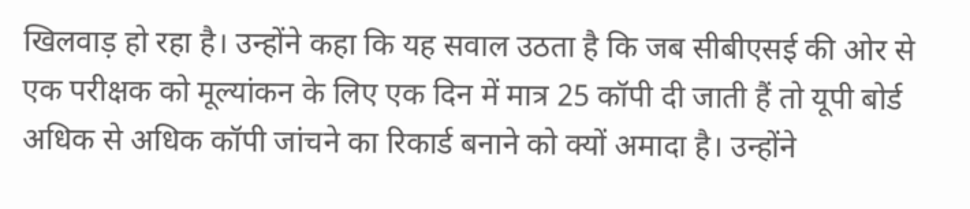खिलवाड़ हो रहा है। उन्होंने कहा कि यह सवाल उठता है कि जब सीबीएसई की ओर से एक परीक्षक को मूल्यांकन के लिए एक दिन में मात्र 25 कॉपी दी जाती हैं तो यूपी बोर्ड अधिक से अधिक कॉपी जांचने का रिकार्ड बनाने को क्यों अमादा है। उन्होंने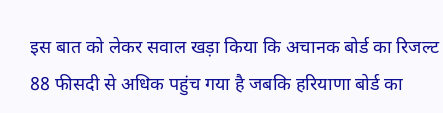इस बात को लेकर सवाल खड़ा किया कि अचानक बोर्ड का रिजल्ट 88 फीसदी से अधिक पहुंच गया है जबकि हरियाणा बोर्ड का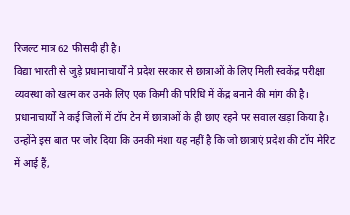रिजल्ट मात्र 62 फीसदी ही है।
विद्या भारती से जुड़े प्रधानाचार्यों ने प्रदेश सरकार से छात्राओं के लिए मिली स्वकेंद्र परीक्षा व्यवस्था को खत्म कर उनके लिए एक किमी की परिधि में केंद्र बनाने की मांग की है। प्रधानाचार्यों ने कई जिलों में टॉप टेन में छात्राओं के ही छाए रहने पर सवाल खड़ा किया है। उन्होंने इस बात पर जोर दिया कि उनकी मंशा यह नहीं है कि जो छात्राएं प्रदेश की टॉप मेरिट में आई हैं,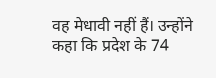वह मेधावी नहीं हैं। उन्होंने कहा कि प्रदेश के 74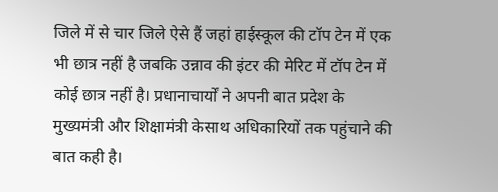जिले में से चार जिले ऐसे हैं जहां हाईस्कूल की टॉप टेन में एक भी छात्र नहीं है जबकि उन्नाव की इंटर की मेरिट में टॉप टेन में कोई छात्र नहीं है। प्रधानाचार्यों ने अपनी बात प्रदेश के मुख्यमंत्री और शिक्षामंत्री केसाथ अधिकारियों तक पहुंचाने की बात कही है।